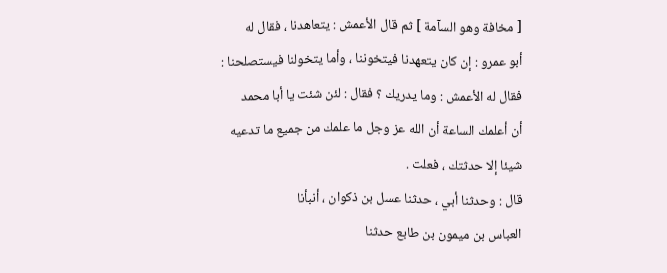[ مخافة وهو السآمة ] ثم قال الأعمش : يتعاهدنا ، فقال له
أبو عمرو : إن كان يتعهدنا فيتخوننا ، وأما يتخولنا فيستصلحنا :
فقال له الأعمش : وما يدريك ؟ فقال : لئن شئت يا أبا محمد
أن أعلمك الساعة أن الله عز وجل ما علمك من جميع ما تدعيه
شيئا إلا حدثتك ، فعلت .
قال : وحدثنا أبي ، حدثنا عسل بن ذكوان ، أنبأنا
العباس بن ميمون بن طابع حدثنا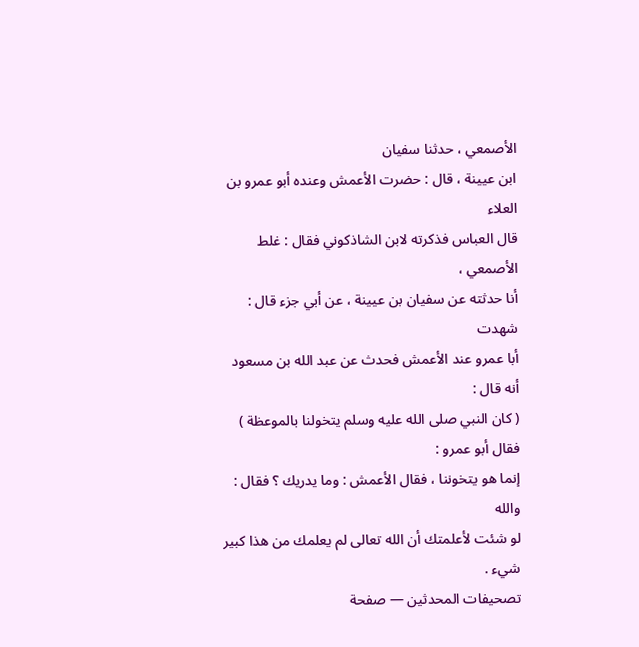الأصمعي ، حدثنا سفيان
ابن عيينة ، قال : حضرت الأعمش وعنده أبو عمرو بن العلاء
قال العباس فذكرته لابن الشاذكوني فقال : غلط الأصمعي ،
أنا حدثته عن سفيان بن عيينة ، عن أبي جزء قال : شهدت
أبا عمرو عند الأعمش فحدث عن عبد الله بن مسعود أنه قال :
( كان النبي صلى الله عليه وسلم يتخولنا بالموعظة ) فقال أبو عمرو :
إنما هو يتخوننا ، فقال الأعمش : وما يدريك ؟ فقال : والله
لو شئت لأعلمتك أن الله تعالى لم يعلمك من هذا كبير شيء .
تصحيفات المحدثين — صفحة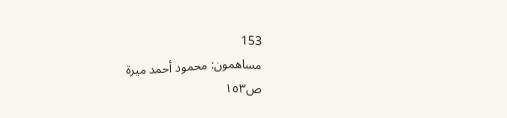153
مساهمون: محمود أحمد ميرة
ص١٥٣